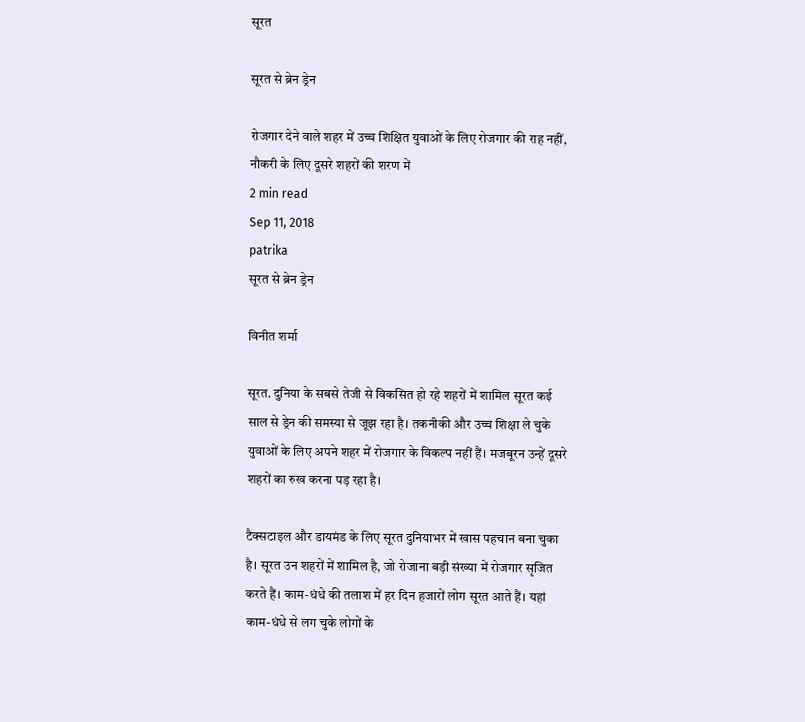सूरत

सूरत से ब्रेन ड्रेन

रोजगार देने वाले शहर में उच्च शिक्षित युवाओं के लिए रोजगार की राह नहीं, नौकरी के लिए दूसरे शहरों की शरण में
2 min read
Sep 11, 2018
patrika
सूरत से ब्रेन ड्रेन

विनीत शर्मा

सूरत. दुनिया के सबसे तेजी से विकसित हो रहे शहरों में शामिल सूरत कई साल से ड्रेन की समस्या से जूझ रहा है। तकनीकी और उच्च शिक्षा ले चुके युवाओं के लिए अपने शहर में रोजगार के विकल्प नहीं हैं। मजबूरन उन्हें दूसरे शहरों का रुख करना पड़ रहा है।

टैक्सटाइल और डायमंड के लिए सूरत दुनियाभर में खास पहचान बना चुका है। सूरत उन शहरों में शामिल है, जो रोजाना बड़ी संख्या में रोजगार सृजित करते हैं। काम-धंधे की तलाश में हर दिन हजारों लोग सूरत आते हैं। यहां काम-धंधे से लग चुके लोगों के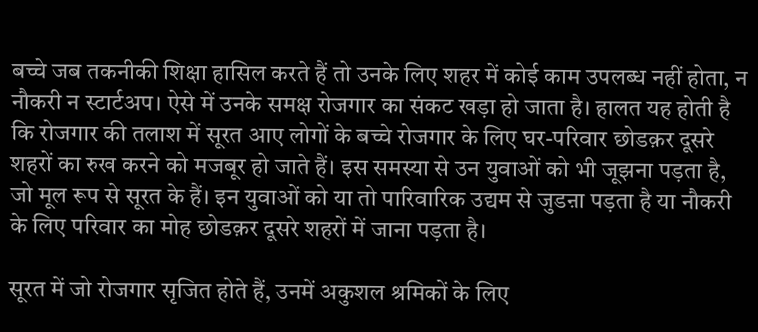बच्चे जब तकनीकी शिक्षा हासिल करते हैं तो उनके लिए शहर में कोई काम उपलब्ध नहीं होता, न नौकरी न स्टार्टअप। ऐसे में उनके समक्ष रोजगार का संकट खड़ा हो जाता है। हालत यह होती है कि रोजगार की तलाश में सूरत आए लोगों के बच्चे रोजगार के लिए घर-परिवार छोडक़र दूसरे शहरों का रुख करने को मजबूर हो जाते हैं। इस समस्या से उन युवाओं को भी जूझना पड़ता है, जो मूल रूप से सूरत के हैं। इन युवाओं को या तो पारिवारिक उद्यम से जुडऩा पड़ता है या नौकरी के लिए परिवार का मोह छोडक़र दूसरे शहरों में जाना पड़ता है।

सूरत में जो रोजगार सृजित होते हैं, उनमें अकुशल श्रमिकों के लिए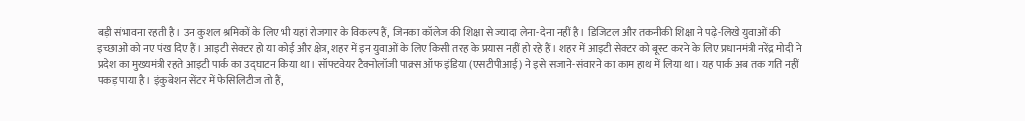बड़ी संभावना रहती है। उन कुशल श्रमिकों के लिए भी यहां रोजगार के विकल्प हैं, जिनका कॉलेज की शिक्षा से ज्यादा लेना-देना नहीं है। डिजिटल और तकनीकी शिक्षा ने पढ़े-लिखे युवाओं की इच्छाओं को नए पंख दिए हैं। आइटी सेक्टर हो या कोई और क्षेत्र, शहर में इन युवाओं के लिए किसी तरह के प्रयास नहीं हो रहे हैं। शहर में आइटी सेक्टर को बूस्ट करने के लिए प्रधानमंत्री नरेंद्र मोदी ने प्रदेश का मुख्यमंत्री रहते आइटी पार्क का उद्घाटन किया था। सॉफ्टवेयर टैक्नोलॉजी पाक्र्स ऑफ इंडिया (एसटीपीआई) ने इसे सजाने-संवारने का काम हाथ में लिया था। यह पार्क अब तक गति नहीं पकड़ पाया है। इंकुबेशन सेंटर में फेसिलिटीज तो हैं,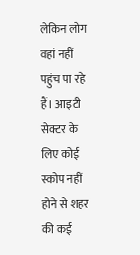लेकिन लोग वहां नहीं पहुंच पा रहे हैं। आइटी सेक्टर के लिए कोई स्कोप नहीं होने से शहर की कई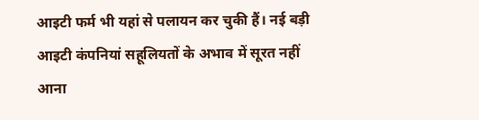आइटी फर्म भी यहां से पलायन कर चुकी हैं। नई बड़ी आइटी कंपनियां सहूलियतों के अभाव में सूरत नहीं आना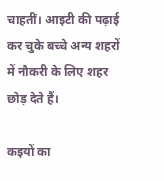चाहतीं। आइटी की पढ़ाई कर चुके बच्चे अन्य शहरों में नौकरी के लिए शहर छोड़ देते हैं।

कइयों का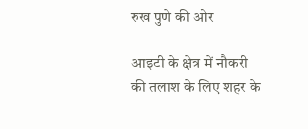रुख पुणे की ओर

आइटी के क्षेत्र में नौकरी की तलाश के लिए शहर के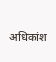अधिकांश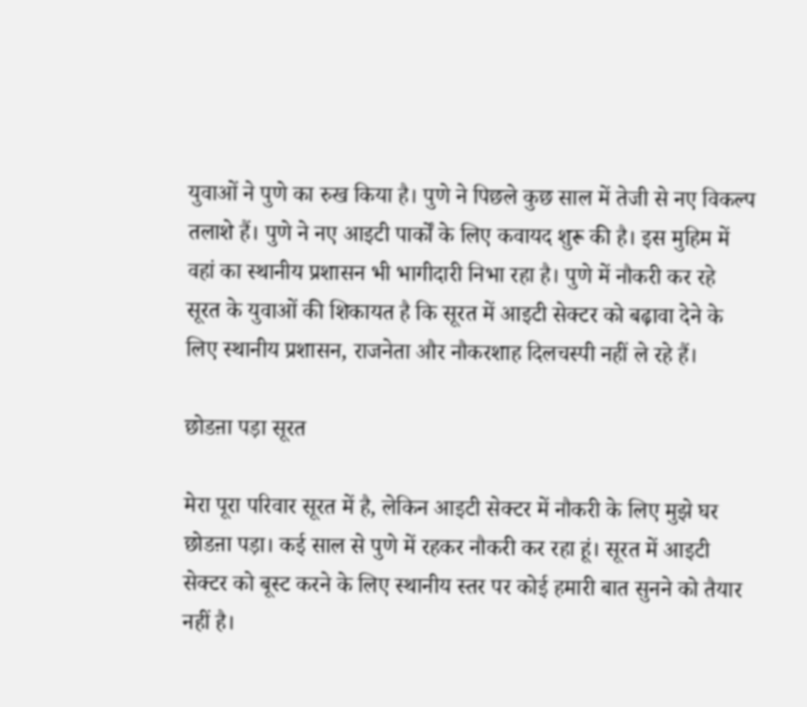युवाओं ने पुणे का रुख किया है। पुणे ने पिछले कुछ साल में तेजी से नए विकल्प तलाशे हैं। पुणे ने नए आइटी पार्कों के लिए कवायद शुरू की है। इस मुहिम में वहां का स्थानीय प्रशासन भी भागीदारी निभा रहा है। पुणे में नौकरी कर रहे सूरत के युवाओं की शिकायत है कि सूरत में आइटी सेक्टर को बढ़ावा देने के लिए स्थानीय प्रशासन, राजनेता और नौकरशाह दिलचस्पी नहीं ले रहे हैं।

छोडऩा पड़ा सूरत

मेरा पूरा परिवार सूरत में है, लेकिन आइटी सेक्टर में नौकरी के लिए मुझे घर छोडऩा पड़ा। कई साल से पुणे में रहकर नौकरी कर रहा हूं। सूरत में आइटी सेक्टर को बूस्ट करने के लिए स्थानीय स्तर पर कोई हमारी बात सुनने को तैयार नहीं है।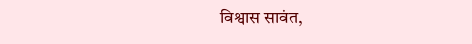विश्वास सावंत,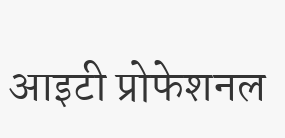आइटी प्रोफेशनल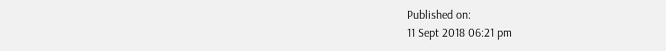Published on:
11 Sept 2018 06:21 pm